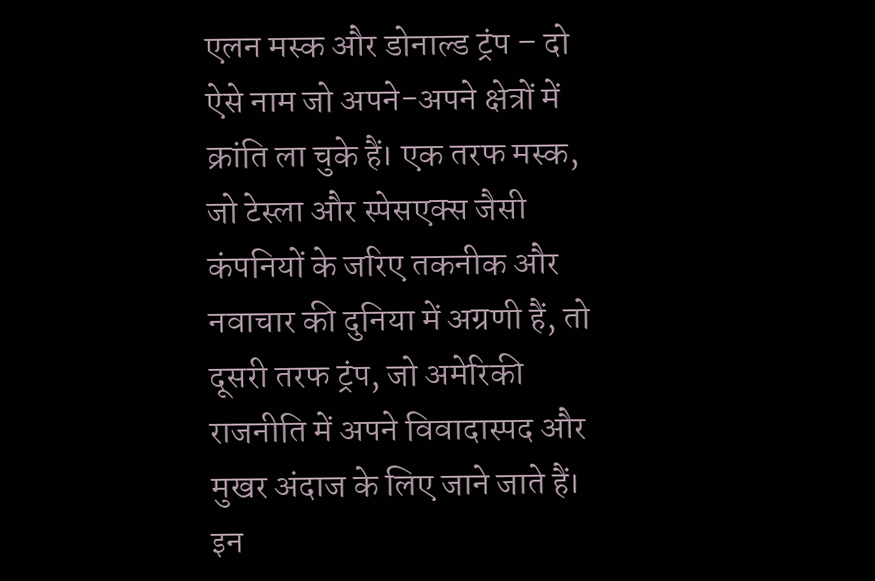एलन मस्क और डोनाल्ड ट्रंप – दो ऐसे नाम जो अपने-अपने क्षेत्रों में क्रांति ला चुके हैं। एक तरफ मस्क, जो टेस्ला और स्पेसएक्स जैसी कंपनियों के जरिए तकनीक और नवाचार की दुनिया में अग्रणी हैं, तो दूसरी तरफ ट्रंप, जो अमेरिकी राजनीति में अपने विवादास्पद और मुखर अंदाज के लिए जाने जाते हैं। इन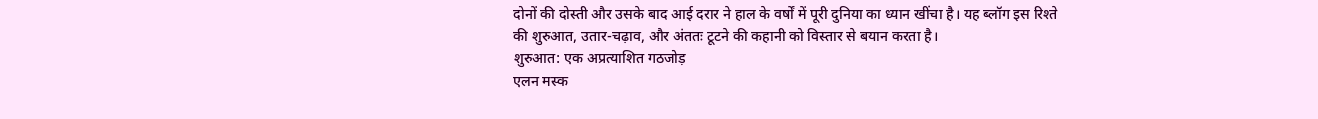दोनों की दोस्ती और उसके बाद आई दरार ने हाल के वर्षों में पूरी दुनिया का ध्यान खींचा है। यह ब्लॉग इस रिश्ते की शुरुआत, उतार-चढ़ाव, और अंततः टूटने की कहानी को विस्तार से बयान करता है।
शुरुआत: एक अप्रत्याशित गठजोड़
एलन मस्क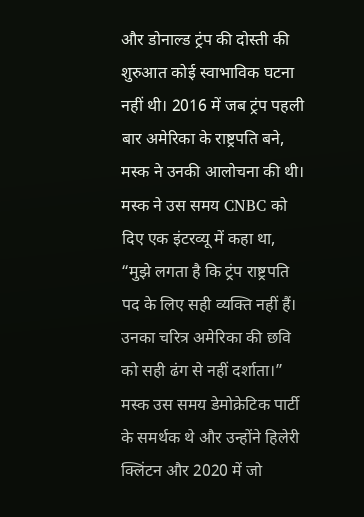और डोनाल्ड ट्रंप की दोस्ती की शुरुआत कोई स्वाभाविक घटना नहीं थी। 2016 में जब ट्रंप पहली बार अमेरिका के राष्ट्रपति बने, मस्क ने उनकी आलोचना की थी। मस्क ने उस समय CNBC को दिए एक इंटरव्यू में कहा था, “मुझे लगता है कि ट्रंप राष्ट्रपति पद के लिए सही व्यक्ति नहीं हैं। उनका चरित्र अमेरिका की छवि को सही ढंग से नहीं दर्शाता।” मस्क उस समय डेमोक्रेटिक पार्टी के समर्थक थे और उन्होंने हिलेरी क्लिंटन और 2020 में जो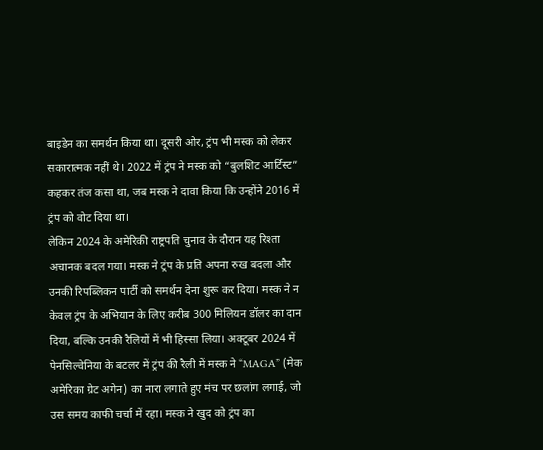बाइडेन का समर्थन किया था। दूसरी ओर, ट्रंप भी मस्क को लेकर सकारात्मक नहीं थे। 2022 में ट्रंप ने मस्क को “बुलशिट आर्टिस्ट” कहकर तंज कसा था, जब मस्क ने दावा किया कि उन्होंने 2016 में ट्रंप को वोट दिया था।
लेकिन 2024 के अमेरिकी राष्ट्रपति चुनाव के दौरान यह रिश्ता अचानक बदल गया। मस्क ने ट्रंप के प्रति अपना रुख बदला और उनकी रिपब्लिकन पार्टी को समर्थन देना शुरू कर दिया। मस्क ने न केवल ट्रंप के अभियान के लिए करीब 300 मिलियन डॉलर का दान दिया, बल्कि उनकी रैलियों में भी हिस्सा लिया। अक्टूबर 2024 में पेनसिल्वेनिया के बटलर में ट्रंप की रैली में मस्क ने “MAGA” (मेक अमेरिका ग्रेट अगेन) का नारा लगाते हुए मंच पर छलांग लगाई, जो उस समय काफी चर्चा में रहा। मस्क ने खुद को ट्रंप का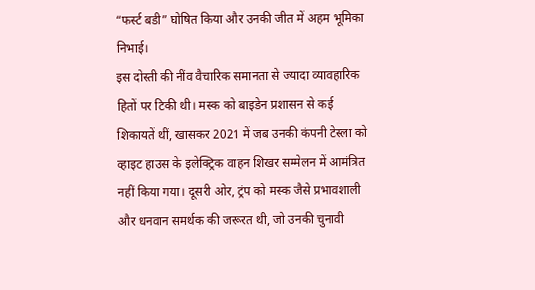“फर्स्ट बडी” घोषित किया और उनकी जीत में अहम भूमिका निभाई।
इस दोस्ती की नींव वैचारिक समानता से ज्यादा व्यावहारिक हितों पर टिकी थी। मस्क को बाइडेन प्रशासन से कई शिकायतें थीं, खासकर 2021 में जब उनकी कंपनी टेस्ला को व्हाइट हाउस के इलेक्ट्रिक वाहन शिखर सम्मेलन में आमंत्रित नहीं किया गया। दूसरी ओर, ट्रंप को मस्क जैसे प्रभावशाली और धनवान समर्थक की जरूरत थी, जो उनकी चुनावी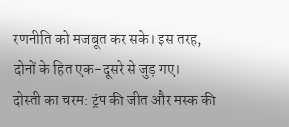रणनीति को मजबूत कर सके। इस तरह, दोनों के हित एक-दूसरे से जुड़ गए।
दोस्ती का चरम: ट्रंप की जीत और मस्क की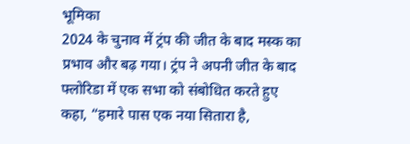भूमिका
2024 के चुनाव में ट्रंप की जीत के बाद मस्क का प्रभाव और बढ़ गया। ट्रंप ने अपनी जीत के बाद फ्लोरिडा में एक सभा को संबोधित करते हुए कहा, “हमारे पास एक नया सितारा है,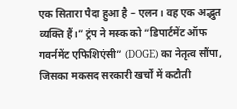एक सितारा पैदा हुआ है – एलन। वह एक अद्भुत व्यक्ति हैं।” ट्रंप ने मस्क को “डिपार्टमेंट ऑफ गवर्नमेंट एफिशिएंसी” (DOGE) का नेतृत्व सौंपा, जिसका मकसद सरकारी खर्चों में कटौती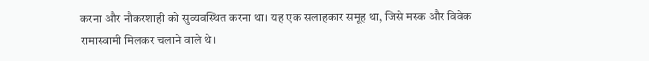करना और नौकरशाही को सुव्यवस्थित करना था। यह एक सलाहकार समूह था, जिसे मस्क और विवेक रामास्वामी मिलकर चलाने वाले थे।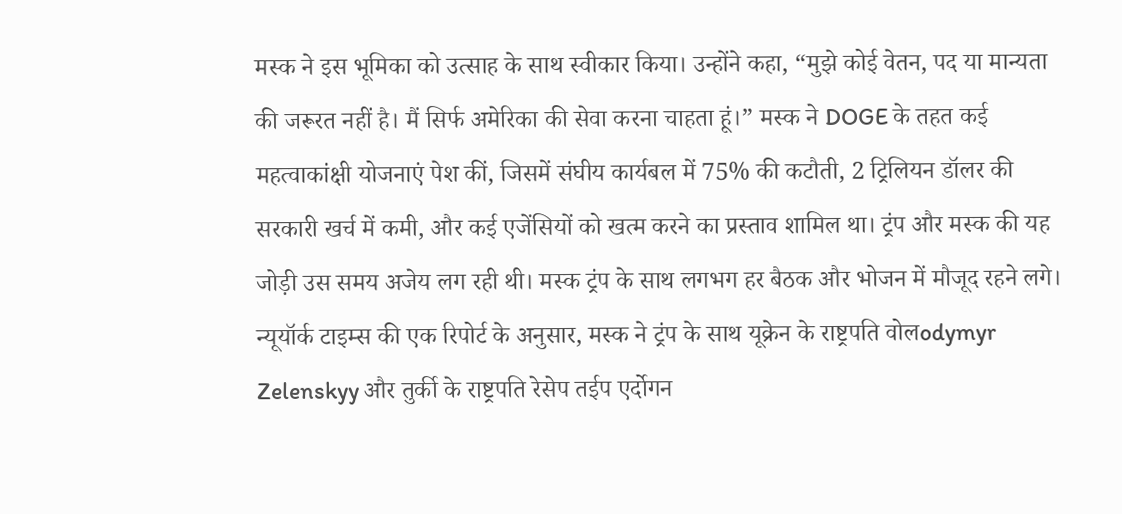मस्क ने इस भूमिका को उत्साह के साथ स्वीकार किया। उन्होंने कहा, “मुझे कोई वेतन, पद या मान्यता की जरूरत नहीं है। मैं सिर्फ अमेरिका की सेवा करना चाहता हूं।” मस्क ने DOGE के तहत कई महत्वाकांक्षी योजनाएं पेश कीं, जिसमें संघीय कार्यबल में 75% की कटौती, 2 ट्रिलियन डॉलर की सरकारी खर्च में कमी, और कई एजेंसियों को खत्म करने का प्रस्ताव शामिल था। ट्रंप और मस्क की यह जोड़ी उस समय अजेय लग रही थी। मस्क ट्रंप के साथ लगभग हर बैठक और भोजन में मौजूद रहने लगे। न्यूयॉर्क टाइम्स की एक रिपोर्ट के अनुसार, मस्क ने ट्रंप के साथ यूक्रेन के राष्ट्रपति वोलodymyr Zelenskyy और तुर्की के राष्ट्रपति रेसेप तईप एर्दोगन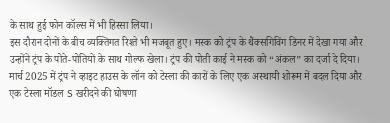के साथ हुई फोन कॉल्स में भी हिस्सा लिया।
इस दौरान दोनों के बीच व्यक्तिगत रिश्ते भी मजबूत हुए। मस्क को ट्रंप के थैंक्सगिविंग डिनर में देखा गया और उन्होंने ट्रंप के पोते-पोतियों के साथ गोल्फ खेला। ट्रंप की पोती काई ने मस्क को “अंकल” का दर्जा दे दिया। मार्च 2025 में ट्रंप ने व्हाइट हाउस के लॉन को टेस्ला की कारों के लिए एक अस्थायी शोरूम में बदल दिया और एक टेस्ला मॉडल S खरीदने की घोषणा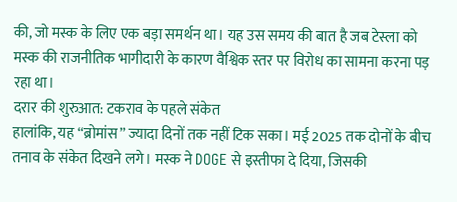की, जो मस्क के लिए एक बड़ा समर्थन था। यह उस समय की बात है जब टेस्ला को मस्क की राजनीतिक भागीदारी के कारण वैश्विक स्तर पर विरोध का सामना करना पड़ रहा था।
दरार की शुरुआत: टकराव के पहले संकेत
हालांकि, यह “ब्रोमांस” ज्यादा दिनों तक नहीं टिक सका। मई 2025 तक दोनों के बीच तनाव के संकेत दिखने लगे। मस्क ने DOGE से इस्तीफा दे दिया, जिसकी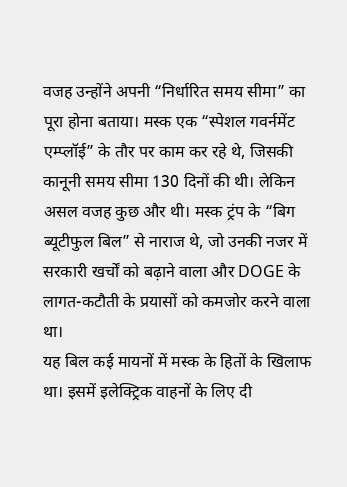वजह उन्होंने अपनी “निर्धारित समय सीमा” का पूरा होना बताया। मस्क एक “स्पेशल गवर्नमेंट एम्प्लॉई” के तौर पर काम कर रहे थे, जिसकी कानूनी समय सीमा 130 दिनों की थी। लेकिन असल वजह कुछ और थी। मस्क ट्रंप के “बिग ब्यूटीफुल बिल” से नाराज थे, जो उनकी नजर में सरकारी खर्चों को बढ़ाने वाला और DOGE के लागत-कटौती के प्रयासों को कमजोर करने वाला था।
यह बिल कई मायनों में मस्क के हितों के खिलाफ था। इसमें इलेक्ट्रिक वाहनों के लिए दी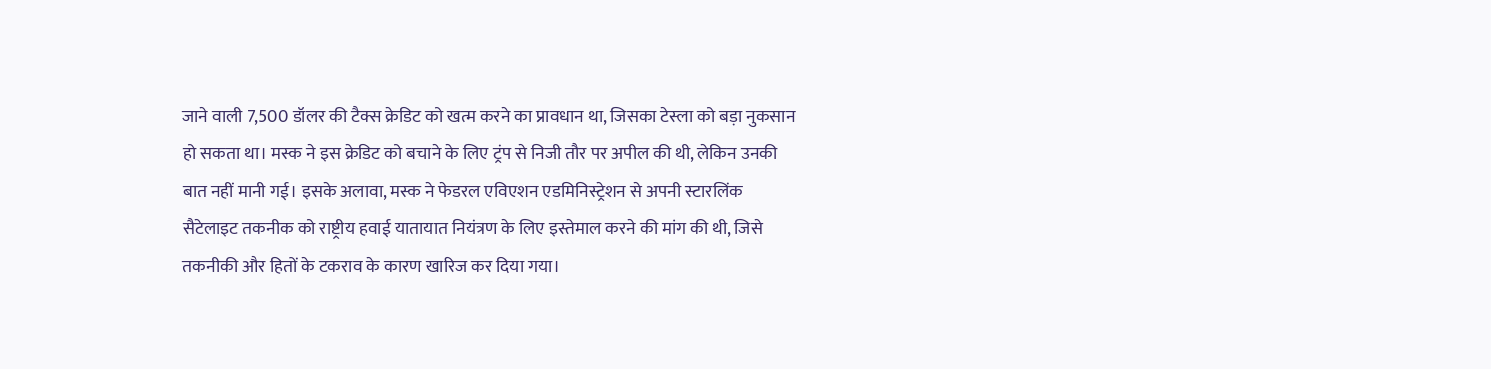जाने वाली 7,500 डॉलर की टैक्स क्रेडिट को खत्म करने का प्रावधान था, जिसका टेस्ला को बड़ा नुकसान हो सकता था। मस्क ने इस क्रेडिट को बचाने के लिए ट्रंप से निजी तौर पर अपील की थी, लेकिन उनकी बात नहीं मानी गई। इसके अलावा, मस्क ने फेडरल एविएशन एडमिनिस्ट्रेशन से अपनी स्टारलिंक सैटेलाइट तकनीक को राष्ट्रीय हवाई यातायात नियंत्रण के लिए इस्तेमाल करने की मांग की थी, जिसे तकनीकी और हितों के टकराव के कारण खारिज कर दिया गया।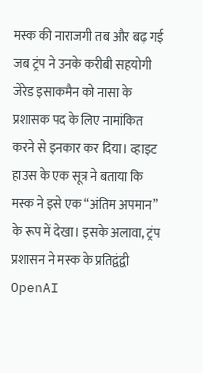मस्क की नाराजगी तब और बढ़ गई जब ट्रंप ने उनके करीबी सहयोगी जेरेड इसाकमैन को नासा के प्रशासक पद के लिए नामांकित करने से इनकार कर दिया। व्हाइट हाउस के एक सूत्र ने बताया कि मस्क ने इसे एक “अंतिम अपमान” के रूप में देखा। इसके अलावा, ट्रंप प्रशासन ने मस्क के प्रतिद्वंद्वी OpenAI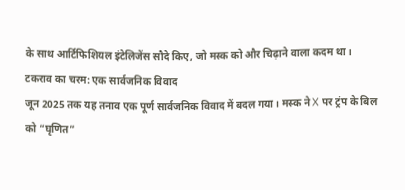के साथ आर्टिफिशियल इंटेलिजेंस सौदे किए, जो मस्क को और चिढ़ाने वाला कदम था।
टकराव का चरम: एक सार्वजनिक विवाद
जून 2025 तक यह तनाव एक पूर्ण सार्वजनिक विवाद में बदल गया। मस्क ने X पर ट्रंप के बिल को “घृणित”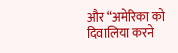और “अमेरिका को दिवालिया करने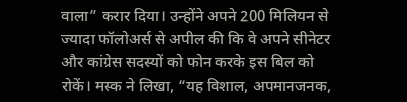वाला” करार दिया। उन्होंने अपने 200 मिलियन से ज्यादा फॉलोअर्स से अपील की कि वे अपने सीनेटर और कांग्रेस सदस्यों को फोन करके इस बिल को रोकें। मस्क ने लिखा, “यह विशाल, अपमानजनक,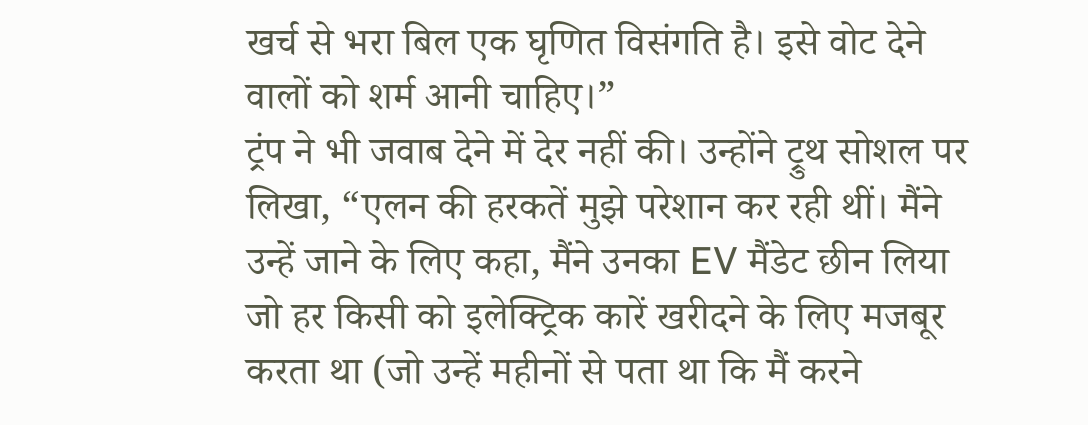खर्च से भरा बिल एक घृणित विसंगति है। इसे वोट देने वालों को शर्म आनी चाहिए।”
ट्रंप ने भी जवाब देने में देर नहीं की। उन्होंने ट्रुथ सोशल पर लिखा, “एलन की हरकतें मुझे परेशान कर रही थीं। मैंने उन्हें जाने के लिए कहा, मैंने उनका EV मैंडेट छीन लिया जो हर किसी को इलेक्ट्रिक कारें खरीदने के लिए मजबूर करता था (जो उन्हें महीनों से पता था कि मैं करने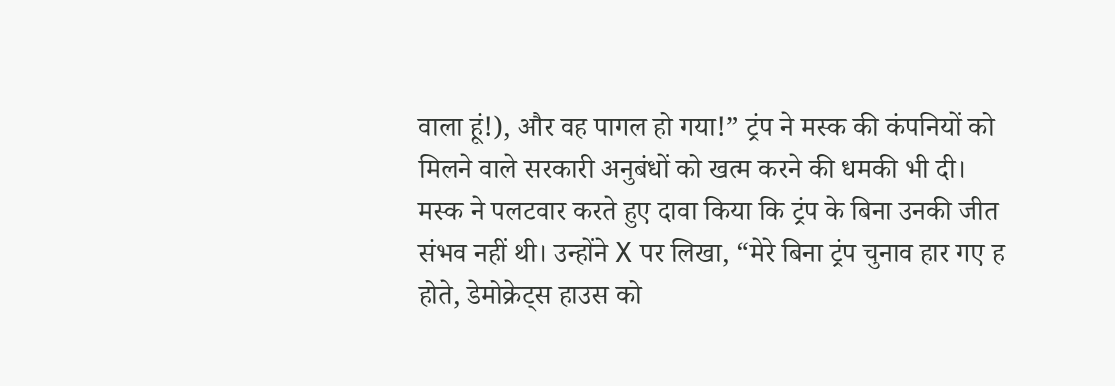वाला हूं!), और वह पागल हो गया!” ट्रंप ने मस्क की कंपनियों को मिलने वाले सरकारी अनुबंधों को खत्म करने की धमकी भी दी।
मस्क ने पलटवार करते हुए दावा किया कि ट्रंप के बिना उनकी जीत संभव नहीं थी। उन्होंने X पर लिखा, “मेरे बिना ट्रंप चुनाव हार गए ह होते, डेमोक्रेट्स हाउस को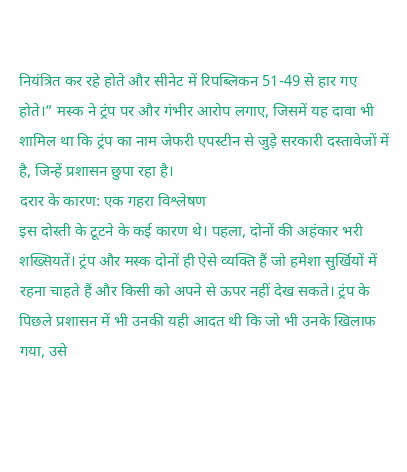नियंत्रित कर रहे होते और सीनेट में रिपब्लिकन 51-49 से हार गए होते।” मस्क ने ट्रंप पर और गंभीर आरोप लगाए, जिसमें यह दावा भी शामिल था कि ट्रंप का नाम जेफरी एपस्टीन से जुड़े सरकारी दस्तावेजों में है, जिन्हें प्रशासन छुपा रहा है।
दरार के कारण: एक गहरा विश्लेषण
इस दोस्ती के टूटने के कई कारण थे। पहला, दोनों की अहंकार भरी शख्सियतें। ट्रंप और मस्क दोनों ही ऐसे व्यक्ति हैं जो हमेशा सुर्खियों में रहना चाहते हैं और किसी को अपने से ऊपर नहीं देख सकते। ट्रंप के पिछले प्रशासन में भी उनकी यही आदत थी कि जो भी उनके खिलाफ गया, उसे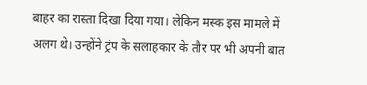बाहर का रास्ता दिखा दिया गया। लेकिन मस्क इस मामले में अलग थे। उन्होंने ट्रंप के सलाहकार के तौर पर भी अपनी बात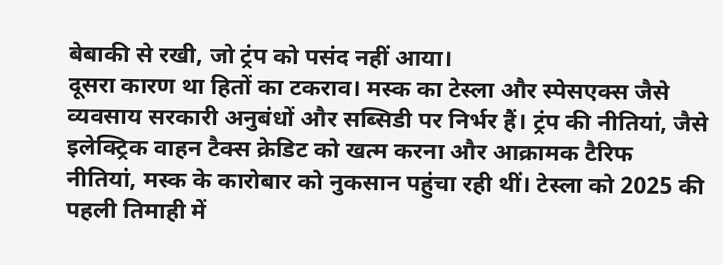बेबाकी से रखी, जो ट्रंप को पसंद नहीं आया।
दूसरा कारण था हितों का टकराव। मस्क का टेस्ला और स्पेसएक्स जैसे व्यवसाय सरकारी अनुबंधों और सब्सिडी पर निर्भर हैं। ट्रंप की नीतियां, जैसे इलेक्ट्रिक वाहन टैक्स क्रेडिट को खत्म करना और आक्रामक टैरिफ नीतियां, मस्क के कारोबार को नुकसान पहुंचा रही थीं। टेस्ला को 2025 की पहली तिमाही में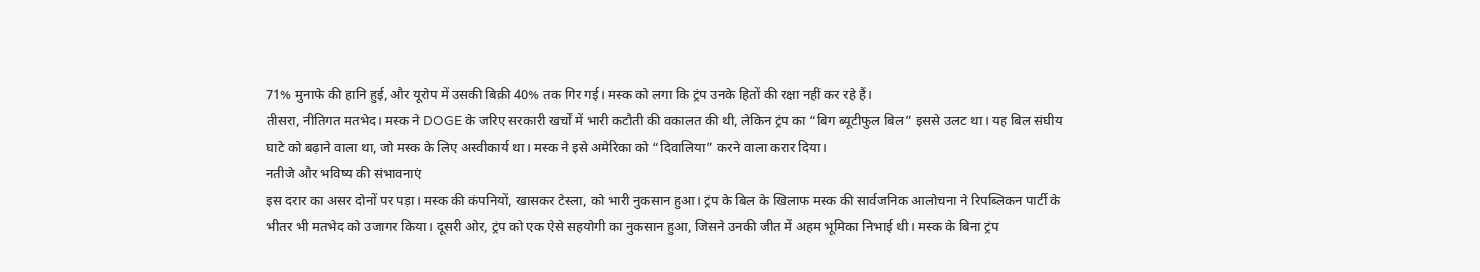71% मुनाफे की हानि हुई, और यूरोप में उसकी बिक्री 40% तक गिर गई। मस्क को लगा कि ट्रंप उनके हितों की रक्षा नहीं कर रहे हैं।
तीसरा, नीतिगत मतभेद। मस्क ने DOGE के जरिए सरकारी खर्चों में भारी कटौती की वकालत की थी, लेकिन ट्रंप का “बिग ब्यूटीफुल बिल” इससे उलट था। यह बिल संघीय घाटे को बढ़ाने वाला था, जो मस्क के लिए अस्वीकार्य था। मस्क ने इसे अमेरिका को “दिवालिया” करने वाला करार दिया।
नतीजे और भविष्य की संभावनाएं
इस दरार का असर दोनों पर पड़ा। मस्क की कंपनियों, खासकर टेस्ला, को भारी नुकसान हुआ। ट्रंप के बिल के खिलाफ मस्क की सार्वजनिक आलोचना ने रिपब्लिकन पार्टी के भीतर भी मतभेद को उजागर किया। दूसरी ओर, ट्रंप को एक ऐसे सहयोगी का नुकसान हुआ, जिसने उनकी जीत में अहम भूमिका निभाई थी। मस्क के बिना ट्रंप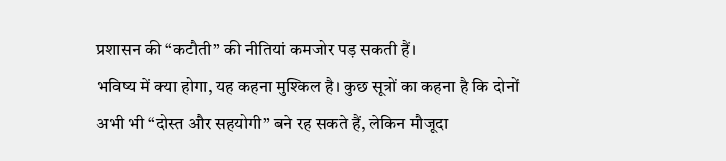प्रशासन की “कटौती” की नीतियां कमजोर पड़ सकती हैं।
भविष्य में क्या होगा, यह कहना मुश्किल है। कुछ सूत्रों का कहना है कि दोनों अभी भी “दोस्त और सहयोगी” बने रह सकते हैं, लेकिन मौजूदा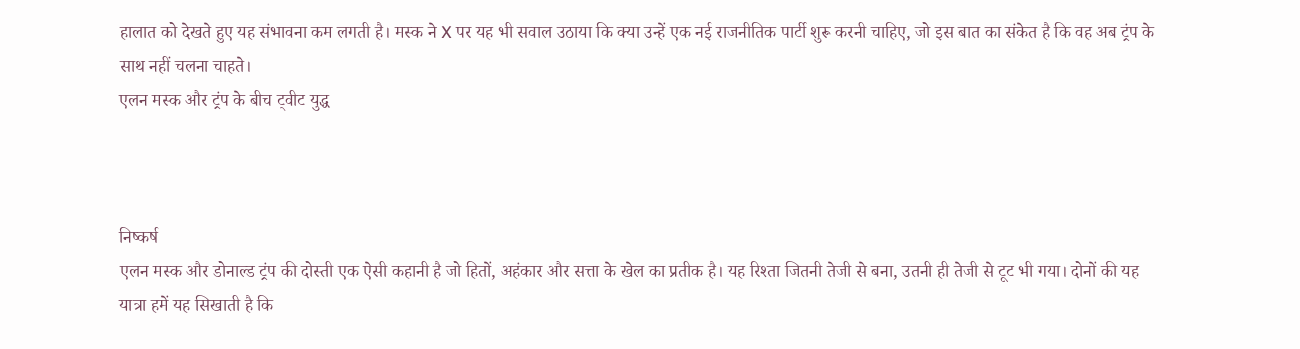हालात को देखते हुए यह संभावना कम लगती है। मस्क ने X पर यह भी सवाल उठाया कि क्या उन्हें एक नई राजनीतिक पार्टी शुरू करनी चाहिए, जो इस बात का संकेत है कि वह अब ट्रंप के साथ नहीं चलना चाहते।
एलन मस्क और ट्रंप के बीच ट्वीट युद्ध



निष्कर्ष
एलन मस्क और डोनाल्ड ट्रंप की दोस्ती एक ऐसी कहानी है जो हितों, अहंकार और सत्ता के खेल का प्रतीक है। यह रिश्ता जितनी तेजी से बना, उतनी ही तेजी से टूट भी गया। दोनों की यह यात्रा हमें यह सिखाती है कि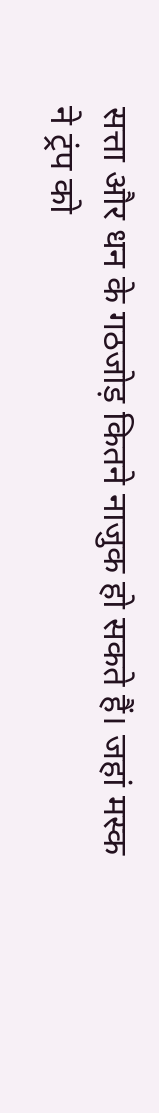सत्ता और धन के गठजोड़ कितने नाजुक हो सकते हैं। जहां मस्क ने ट्रंप को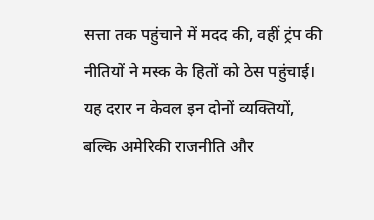सत्ता तक पहुंचाने में मदद की, वहीं ट्रंप की नीतियों ने मस्क के हितों को ठेस पहुंचाई। यह दरार न केवल इन दोनों व्यक्तियों, बल्कि अमेरिकी राजनीति और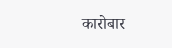कारोबार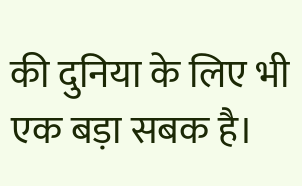की दुनिया के लिए भी एक बड़ा सबक है।